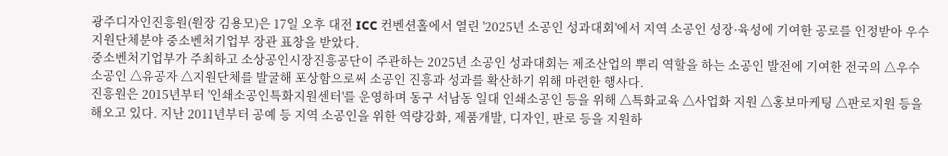광주디자인진흥원(원장 김용모)은 17일 오후 대전 ICC 컨벤션홀에서 열린 '2025년 소공인 성과대회'에서 지역 소공인 성장·육성에 기여한 공로를 인정받아 우수 지원단체분야 중소벤처기업부 장관 표창을 받았다.
중소벤처기업부가 주최하고 소상공인시장진흥공단이 주관하는 2025년 소공인 성과대회는 제조산업의 뿌리 역할을 하는 소공인 발전에 기여한 전국의 △우수 소공인 △유공자 △지원단체를 발굴해 포상함으로써 소공인 진흥과 성과를 확산하기 위해 마련한 행사다.
진흥원은 2015년부터 '인쇄소공인특화지원센터'를 운영하며 동구 서남동 일대 인쇄소공인 등을 위해 △특화교육 △사업화 지원 △홍보마케팅 △판로지원 등을 해오고 있다. 지난 2011년부터 공예 등 지역 소공인을 위한 역량강화, 제품개발, 디자인, 판로 등을 지원하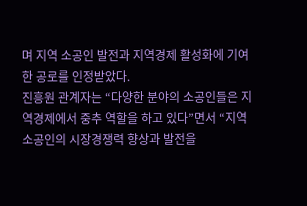며 지역 소공인 발전과 지역경제 활성화에 기여한 공로를 인정받았다.
진흥원 관계자는 “다양한 분야의 소공인들은 지역경제에서 중추 역할을 하고 있다”면서 “지역 소공인의 시장경쟁력 향상과 발전을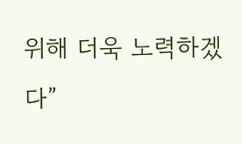위해 더욱 노력하겠다”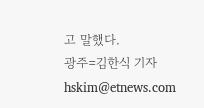고 말했다.
광주=김한식 기자 hskim@etnews.com